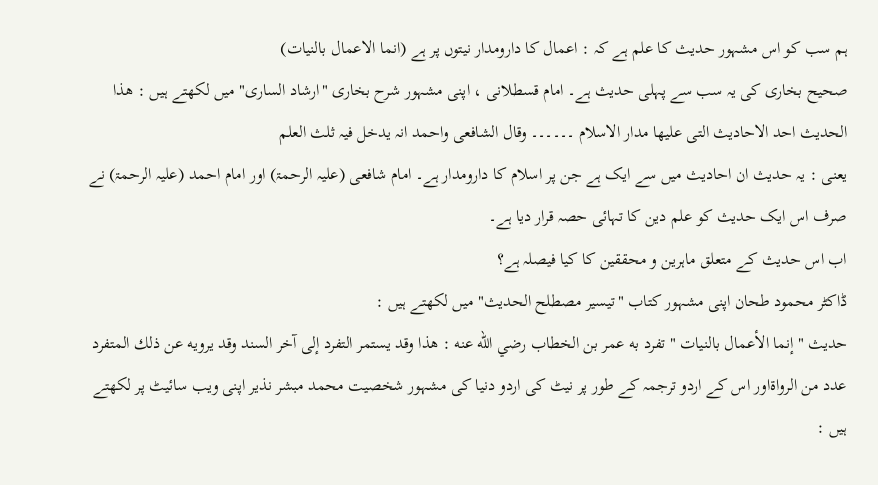ہم سب کو اس مشہور حدیث کا علم ہے کہ : اعمال کا دارومدار نیتوں پر ہے (انما الاعمال بالنیات)
صحیح بخاری کی یہ سب سے پہلی حدیث ہے۔ امام قسطلانی ، اپنی مشہور شرح بخاری "ارشاد الساری" میں لکھتے ہیں : ھذا الحدیث احد الاحادیث التی علیھا مدار الاسلام ۔۔۔۔۔۔ وقال الشافعی واحمد انہ یدخل فیہ ثلث العلم
یعنی : یہ حدیث ان احادیث میں سے ایک ہے جن پر اسلام کا دارومدار ہے۔ امام شافعی (علیہ الرحمۃ) اور امام احمد (علیہ الرحمۃ) نے صرف اس ایک حدیث کو علم دین کا تہائی حصہ قرار دیا ہے۔
اب اس حدیث کے متعلق ماہرین و محققین کا کیا فیصلہ ہے؟
ڈاکٹر محمود طحان اپنی مشہور کتاب "تیسیر مصطلح الحدیث" میں لکھتے ہیں :
حديث " إنما الأعمال بالنيات " تفرد به عمر بن الخطاب رضي الله عنه : هذا وقد يستمر التفرد إلى آخر السند وقد يرويه عن ذلك المتفرد عدد من الرواةاور اس کے اردو ترجمہ کے طور پر نیٹ کی اردو دنیا کی مشہور شخصیت محمد مبشر نذیر اپنی ویب سائیٹ پر لکھتے ہیں :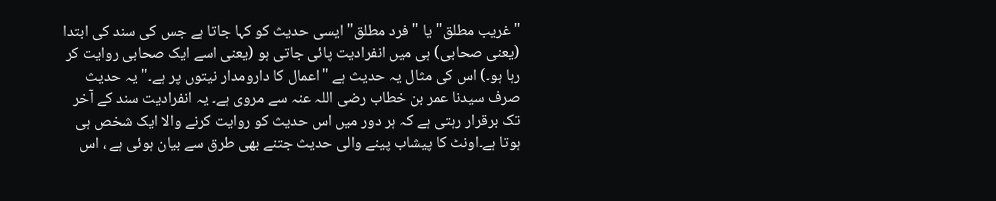"غریب مطلق" یا "فرد مطلق" ایسی حدیث کو کہا جاتا ہے جس کی سند کی ابتدا (یعنی صحابی) ہی میں انفرادیت پائی جاتی ہو (یعنی اسے ایک صحابی روایت کر رہا ہو۔) اس کی مثال یہ حدیث ہے "اعمال کا دارومدار نیتوں پر ہے۔" یہ حدیث صرف سیدنا عمر بن خطاب رضی اللہ عنہ سے مروی ہے۔ یہ انفرادیت سند کے آخر تک برقرار رہتی ہے کہ ہر دور میں اس حدیث کو روایت کرنے والا ایک شخص ہی ہوتا ہے۔اونٹ کا پیشاب پینے والی حدیث جتنے بھی طرق سے بیان ہوئی ہے ، اس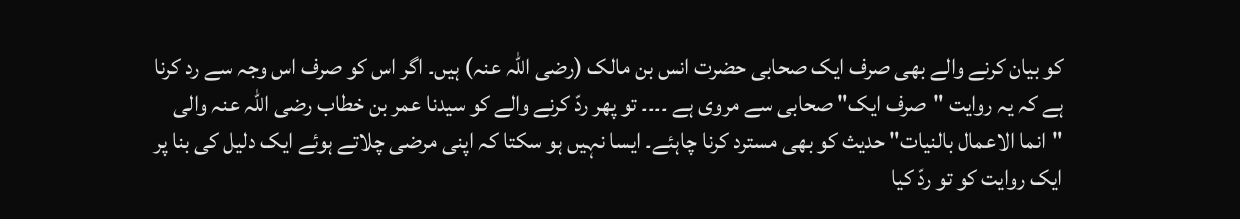کو بیان کرنے والے بھی صرف ایک صحابی حضرت انس بن مالک (رضی اللہ عنہ) ہیں۔ اگر اس کو صرف اس وجہ سے رد کرنا ہے کہ یہ روایت "صرف ایک" صحابی سے مروی ہے ۔۔۔۔ تو پھر ردّ کرنے والے کو سیدنا عمر بن خطاب رضی اللہ عنہ والی "انما الاعمال بالنیات" حدیث کو بھی مسترد کرنا چاہئے۔ ایسا نہیں ہو سکتا کہ اپنی مرضی چلاتے ہوئے ایک دلیل کی بنا پر ایک روایت کو تو ردّ کیا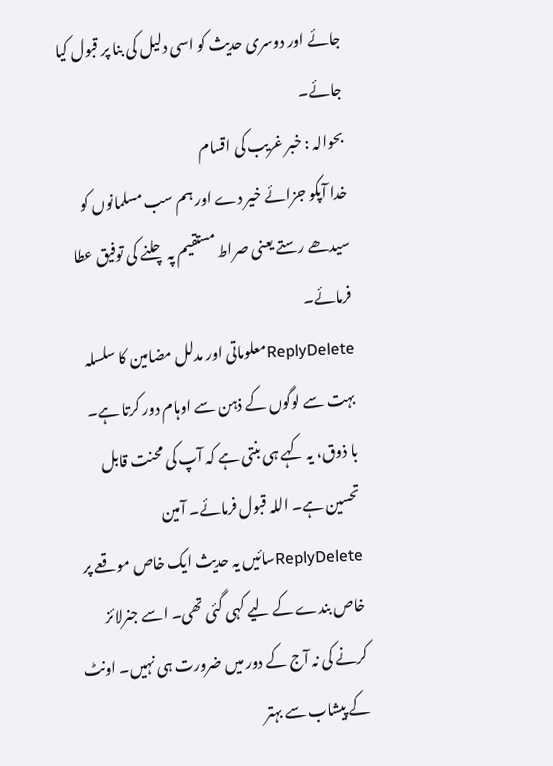جائے اور دوسری حدیث کو اسی دلیل کی بنا پر قبول کیا جائے۔
بحوالہ : خبر غریب کی اقسام
خدا آپکو جزائے خیر دے اور ہم سب مسلمانوں کو سیدھے رستے یعنی صراط مستقیم پہ چلنے کی توفیق عطا فرمائے۔
ReplyDeleteمعلوماتی اور مدلل مضامین کا سلسلہ بہت سے لوگوں کے ذہن سے اوہام دور کرتا ہے۔
با ذوق، یہ کہے ہی بنتی ہے کہ آپ کی محنت قابل تحسین ہے۔ اللہ قبول فرمائے۔ آمین
ReplyDeleteسائیں یہ حدیث ایک خاص موقعے پر خاص بندے کے لیے کہی گئی تھی۔ اسے جنرلائز کرنے کی نہ آج کے دور میں ضرورت ہی نہیں۔ اونٹ کے پیشاب سے بہتر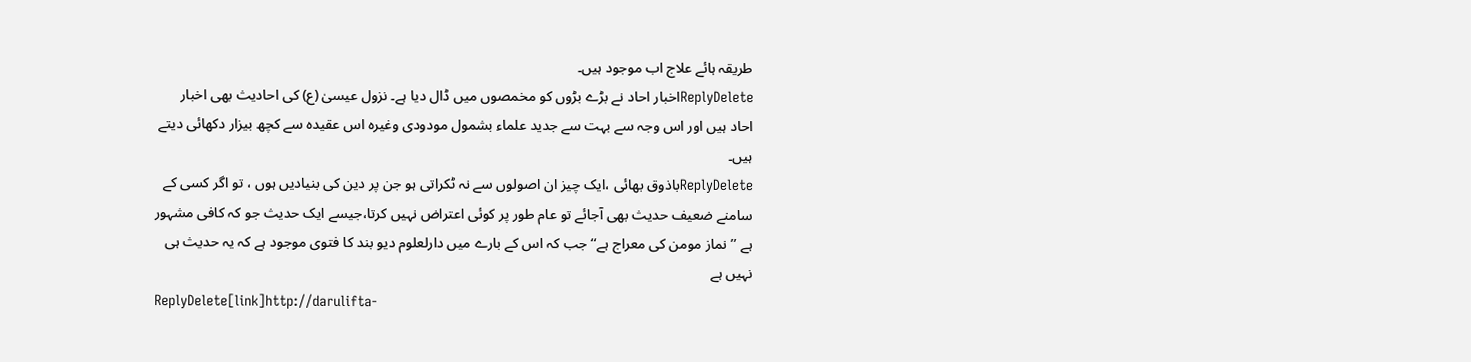طریقہ ہائے علاج اب موجود ہیں۔
ReplyDeleteاخبار احاد نے بڑے بڑوں کو مخمصوں میں ڈال دیا ہے۔ نزول عیسیٰ (ع) کی احادیث بھی اخبار احاد ہیں اور اس وجہ سے بہت سے جدید علماء بشمول مودودی وغیرہ اس عقیدہ سے کچھ بیزار دکھائی دیتے ہیں۔
ReplyDeleteباذوق بھائی ،ایک چیز ان اصولوں سے نہ ٹکراتی ہو جن پر دین کی بنیادیں ہوں ، تو اگر کسی کے سامنے ضعیف حدیث بھی آجائے تو عام طور پر کوئی اعتراض نہیں کرتا،جیسے ایک حدیث جو کہ کافی مشہور ہے ’’نماز مومن کی معراج ہے‘‘ جب کہ اس کے بارے میں دارلعلوم دیو بند کا فتوی موجود ہے کہ یہ حدیث ہی نہیں ہے
ReplyDelete[link]http://darulifta-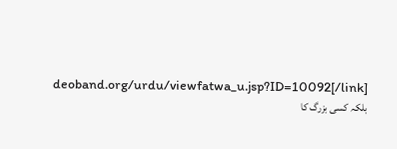deoband.org/urdu/viewfatwa_u.jsp?ID=10092[/link]
بلکہ کسی بزرگ کا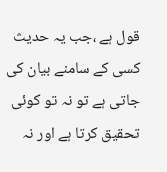قول ہے ،جب یہ حدیث کسی کے سامنے بیان کی جاتی ہے تو نہ تو کوئی تحقیق کرتا ہے اور نہ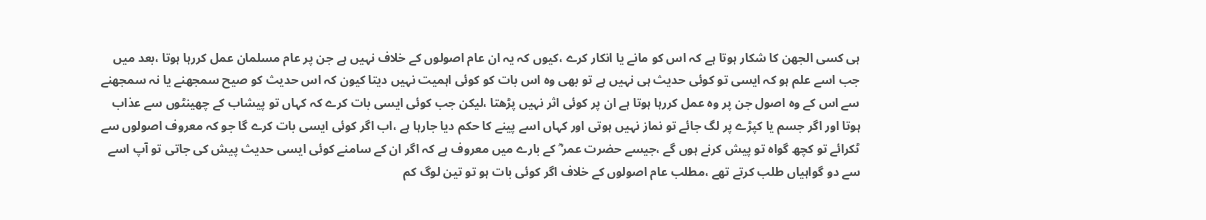ہی کسی الجھن کا شکار ہوتا ہے کہ اس کو مانے یا انکار کرے ،کیوں کہ یہ ان عام اصولوں کے خلاف نہیں ہے جن پر عام مسلمان عمل کررہا ہوتا ،بعد میں جب اسے علم ہو کہ ایسی تو کوئی حدیث ہی نہیں ہے تو بھی وہ اس بات کو کوئی اہمیت نہیں دیتا کیون کہ اس حدیث کو صیح سمجھنے یا نہ سمجھنے سے اس کے وہ اصول جن پر وہ عمل کررہا ہوتا ہے ان پر کوئی اثر نہیں پڑھتا ،لیکن جب کوئی ایسی بات کرے کہ کہاں تو پیشاب کے چھینٹوں سے عذاب ہوتا اور اگر جسم یا کپڑے پر لگ جائے تو نماز نہیں ہوتی اور کہاں اسے پینے کا حکم دیا جارہا ہے ،اب اگر کوئی ایسی بات کرے گا جو کہ معروف اصولوں سے ٹکرائے تو کچھ گواہ تو پیش کرنے ہوں گے ،جیسے حضرت عمر ؓ کے بارے میں معروف ہے کہ اگر ان کے سامنے کوئی ایسی حدیث پیش کی جاتی تو آپ اسے سے دو گواہیاں طلب کرتے تھے ،مطلب عام اصولوں کے خلاف اگر کوئی بات ہو تو تین لوگ کم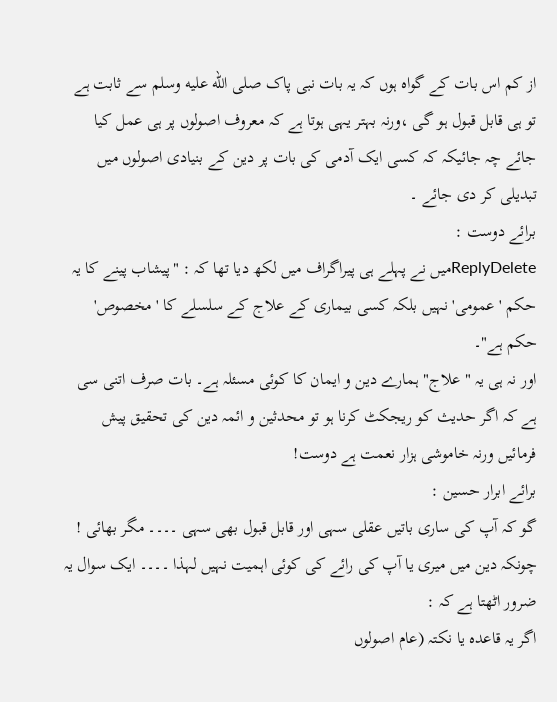از کم اس بات کے گواہ ہوں کہ یہ بات نبی پاک صلى الله عليه وسلم سے ثابت ہے تو ہی قابل قبول ہو گی ،ورنہ بہتر یہی ہوتا ہے کہ معروف اصولوں پر ہی عمل کیا جائے چہ جائیکہ کہ کسی ایک آدمی کی بات پر دین کے بنیادی اصولوں میں تبدیلی کر دی جائے ۔
برائے دوست :
ReplyDeleteمیں نے پہلے ہی پیراگراف میں لکھ دیا تھا کہ : "پیشاب پینے کا یہ حکم 'عمومی' نہیں بلکہ کسی بیماری کے علاج کے سلسلے کا 'مخصوص' حکم ہے"۔
اور نہ ہی یہ "علاج" ہمارے دین و ایمان کا کوئی مسئلہ ہے۔ بات صرف اتنی سی ہے کہ اگر حدیث کو ریجکٹ کرنا ہو تو محدثین و ائمہ دین کی تحقیق پیش فرمائیں ورنہ خاموشی ہزار نعمت ہے دوست!
برائے ابرار حسین :
گو کہ آپ کی ساری باتیں عقلی سہی اور قابل قبول بھی سہی ۔۔۔۔ مگر بھائی ! چونکہ دین میں میری یا آپ کی رائے کی کوئی اہمیت نہیں لہذا ۔۔۔۔ ایک سوال یہ ضرور اٹھتا ہے کہ :
اگر یہ قاعدہ یا نکتہ (عام اصولوں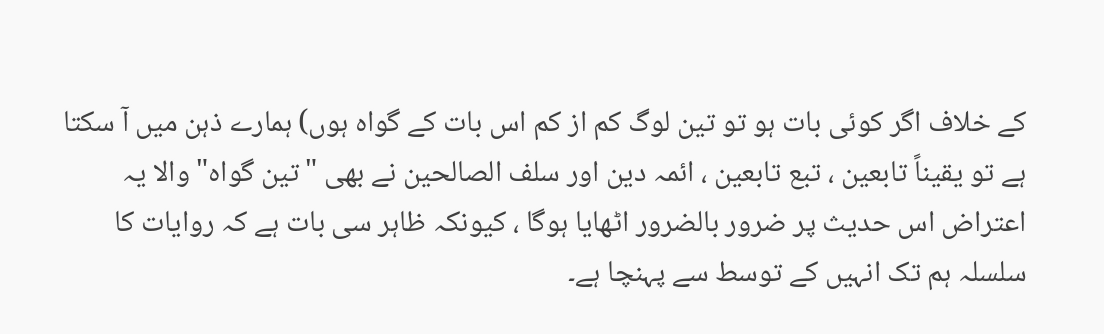کے خلاف اگر کوئی بات ہو تو تین لوگ کم از کم اس بات کے گواہ ہوں) ہمارے ذہن میں آ سکتا ہے تو یقیناً تابعین ، تبع تابعین ، ائمہ دین اور سلف الصالحین نے بھی "تین گواہ" والا یہ اعتراض اس حدیث پر ضرور بالضرور اٹھایا ہوگا ، کیونکہ ظاہر سی بات ہے کہ روایات کا سلسلہ ہم تک انہیں کے توسط سے پہنچا ہے۔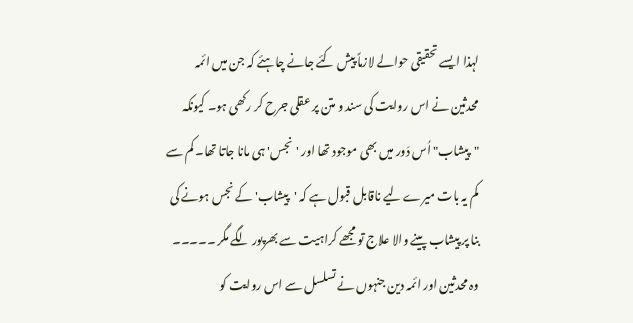لہذا ایسے تحقیقی حوالے لازماً پیش کئے جانے چاہئے کہ جن میں ائمہ محدثین نے اس روایت کی سند و متن پر عقلی جرح کر رکھی ہو۔ کیونکہ "پیشاب" اُس دَور میں بھی موجود تھا اور 'نجس' ہی مانا جاتا تھا۔ کم سے کم یہ بات میرے لیے ناقابل قبول ہے کہ 'پیشاب' کے نجس ہونے کی بنا پر پیشاب پینے والا علاج تو مجھے کراہیت سے بھرپور لگے مگر ۔۔۔۔۔ وہ محدثین اور ائمہ دین جنہوں نے تسلسل سے اس روایت کو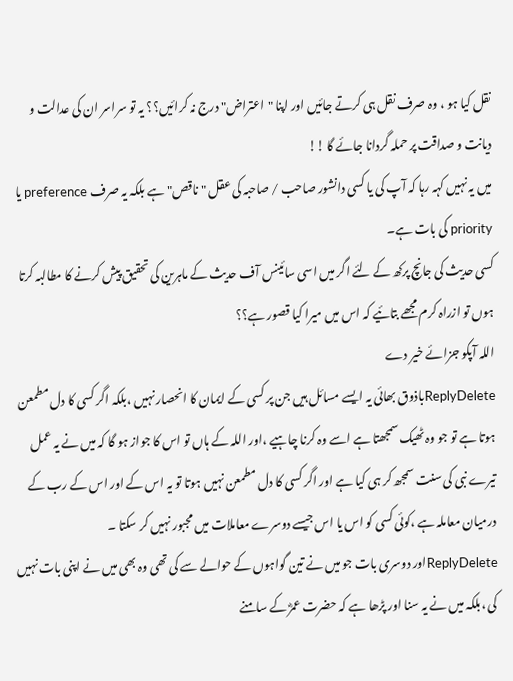نقل کیا ہو ، وہ صرف نقل ہی کرتے جائیں اور اپنا "اعتراض" درج نہ کرائیں؟؟ یہ تو سراسر ان کی عدالت و دیانت و صداقت پر حملہ گردانا جائے گا !!
میں یہ نہیں کہہ رہا کہ آپ کی یا کسی دانشور صاحب / صاحبہ کی عقل "ناقص" ہے بلکہ یہ صرف preference یا priority کی بات ہے۔
کسی حدیث کی جانچ پرکھ کے لئے اگر میں اسی سائینس آف حدیث کے ماہرین کی تحقیق پیش کرنے کا مطالبہ کرتا ہوں تو ازراہ کرم مجھے بتائیے کہ اس میں میرا کیا قصور ہے؟؟
اللہ آپکو جزائے خیر دے
ReplyDeleteباذوق بھائی یہ ایسے مسائل ہیں جن پر کسی کے ایمان کا انحصار نہیں ،بلکہ اگر کسی کا دل مطمعن ہوتا ہے تو جو وہ ٹھیک سمجھتا ہے اسے وہ کرنا چاہیے ،اور اللہ کے ہاں تو اس کا جواز ہو گا کہ میں نے یہ عمل تیرے نبی کی سنت سمجھ کر ہی کیا ہے اور اگر کسی کا دل مطمعن نہیں ہوتا تو یہ اس کے اور اس کے رب کے درمیان معاملہ ہے ،کوئی کسی کو اس یا اس جیسے دوسرے معاملات میں مجبور نہیں کر سکتا ۔
ReplyDeleteاور دوسری بات جو میں نے تین گواہوں کے حوالے سے کی تھی وہ بھی میں نے اپنی بات نہیں کی ،بلکہ میں نے یہ سنا اور پڑھا ہے کہ حضرت عمرؓ کے سامنے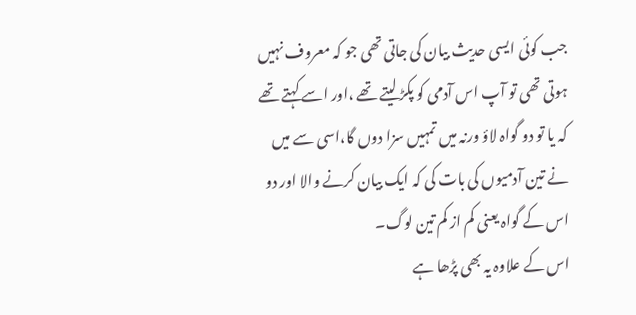جب کوئی ایسی حدیث بیان کی جاتی تھی جو کہ معروف نہیں ہوتی تھی تو آپ اس آدمی کو پکڑ لیتے تھے ،اور اسے کہتے تھے کہ یا تو دو گواہ لاؤ ورنہ میں تمہیں سزا دوں گا،اسی سے میں نے تین آدمیوں کی بات کی کہ ایک بیان کرنے والا اور دو اس کے گواہ یعنی کم از کم تین لوگ۔
اس کے علاوہ یہ بھی پڑھا ہے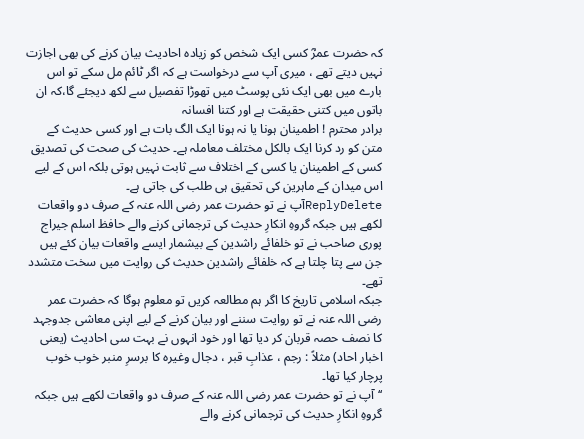کہ حضرت عمرؓ کسی ایک شخص کو زیادہ احادیث بیان کرنے کی بھی اجازت نہیں دیتے تھے ، میری آپ سے درخواست ہے کہ اگر ٹائم مل سکے تو اس بارے میں بھی ایک نئی پوسٹ میں تھوڑا تفصیل سے لکھ دیجئے گا،کہ ان باتوں میں کتنی حقیقت ہے اور کتنا افسانہ
برادر محترم ! اطمینان ہونا یا نہ ہونا ایک الگ بات ہے اور کسی حدیث کے متن کو رد کرنا ایک بالکل مختلف معاملہ ہے۔ حدیث کی صحت کی تصدیق کسی کے اطمینان یا کسی کے اختلاف سے ثابت نہیں ہوتی بلکہ اس کے لیے اس میدان کے ماہرین کی تحقیق ہی طلب کی جاتی ہے۔
ReplyDeleteآپ نے تو حضرت عمر رضی اللہ عنہ کے صرف دو واقعات لکھے ہیں جبکہ گروہِ انکارِ حدیث کی ترجمانی کرنے والے حافظ اسلم جیراج پوری صاحب نے تو خلفائے راشدین کے بیشمار ایسے واقعات بیان کئے ہیں جن سے پتا چلتا ہے کہ خلفائے راشدین حدیث کی روایت میں سخت متشدد تھے۔
جبکہ اسلامی تاریخ کا اگر ہم مطالعہ کریں تو معلوم ہوگا کہ حضرت عمر رضی اللہ عنہ نے تو روایت سننے اور بیان کرنے کے لیے اپنی معاشی جدوجہد کا نصف حصہ قربان کر دیا تھا اور خود انہوں نے بہت سی احادیث (یعنی اخبار احاد) مثلاً : رجم ، عذابِ قبر ، دجال وغیرہ کا برسرِ منبر خوب خوب پرچار کیا تھا۔
‘‘آپ نے تو حضرت عمر رضی اللہ عنہ کے صرف دو واقعات لکھے ہیں جبکہ گروہِ انکارِ حدیث کی ترجمانی کرنے والے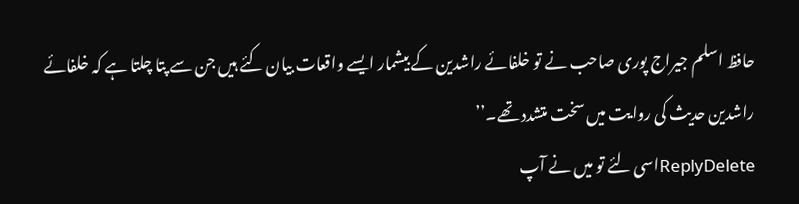حافظ اسلم جیراج پوری صاحب نے تو خلفائے راشدین کے بیشمار ایسے واقعات بیان کئے ہیں جن سے پتا چلتا ہے کہ خلفائے راشدین حدیث کی روایت میں سخت متشدد تھے۔’’
ReplyDeleteاسی لئے تو میں نے آپ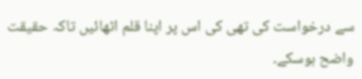سے درخواست کی تھی کی اس پر اپنا قلم اٹھائیں تاکہ حقیقت واضح ہوسکے۔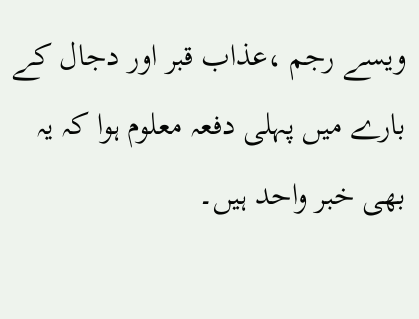ویسے رجم ،عذاب قبر اور دجال کے بارے میں پہلی دفعہ معلوم ہوا کہ یہ بھی خبر واحد ہیں۔